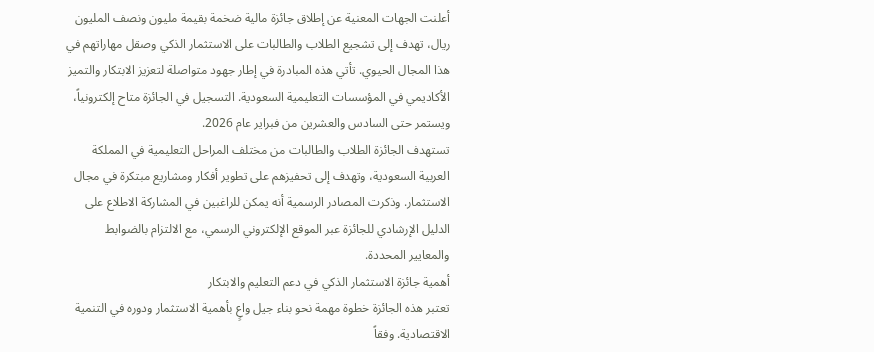أعلنت الجهات المعنية عن إطلاق جائزة مالية ضخمة بقيمة مليون ونصف المليون ريال، تهدف إلى تشجيع الطلاب والطالبات على الاستثمار الذكي وصقل مهاراتهم في هذا المجال الحيوي. تأتي هذه المبادرة في إطار جهود متواصلة لتعزيز الابتكار والتميز الأكاديمي في المؤسسات التعليمية السعودية. التسجيل في الجائزة متاح إلكترونياً، ويستمر حتى السادس والعشرين من فبراير عام 2026.
تستهدف الجائزة الطلاب والطالبات من مختلف المراحل التعليمية في المملكة العربية السعودية، وتهدف إلى تحفيزهم على تطوير أفكار ومشاريع مبتكرة في مجال الاستثمار. وذكرت المصادر الرسمية أنه يمكن للراغبين في المشاركة الاطلاع على الدليل الإرشادي للجائزة عبر الموقع الإلكتروني الرسمي، مع الالتزام بالضوابط والمعايير المحددة.
أهمية جائزة الاستثمار الذكي في دعم التعليم والابتكار
تعتبر هذه الجائزة خطوة مهمة نحو بناء جيل واعٍ بأهمية الاستثمار ودوره في التنمية الاقتصادية. وفقاً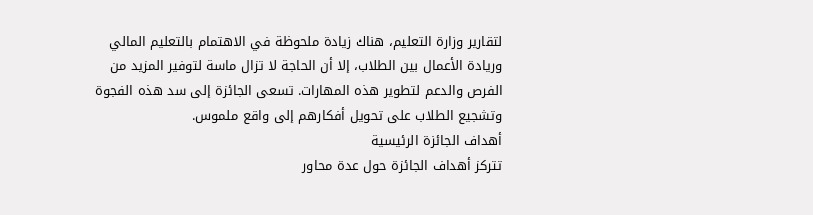لتقارير وزارة التعليم، هناك زيادة ملحوظة في الاهتمام بالتعليم المالي وريادة الأعمال بين الطلاب، إلا أن الحاجة لا تزال ماسة لتوفير المزيد من الفرص والدعم لتطوير هذه المهارات. تسعى الجائزة إلى سد هذه الفجوة وتشجيع الطلاب على تحويل أفكارهم إلى واقع ملموس.
أهداف الجائزة الرئيسية
تتركز أهداف الجائزة حول عدة محاور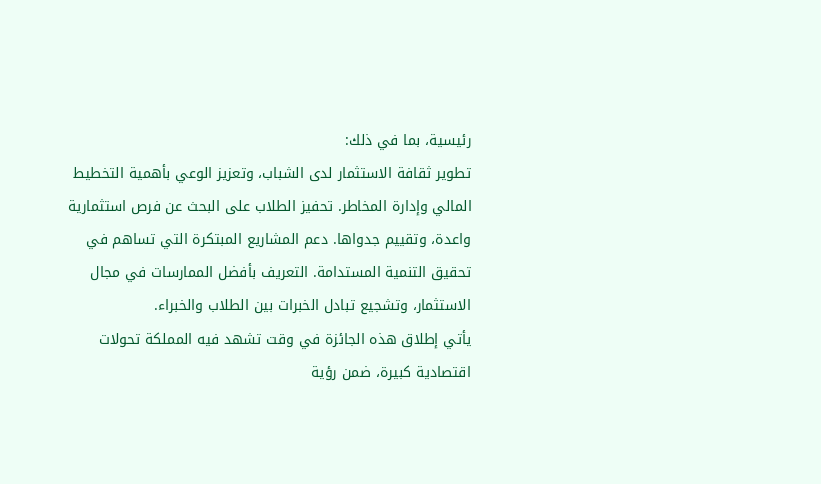رئيسية، بما في ذلك:
تطوير ثقافة الاستثمار لدى الشباب، وتعزيز الوعي بأهمية التخطيط المالي وإدارة المخاطر. تحفيز الطلاب على البحث عن فرص استثمارية واعدة، وتقييم جدواها. دعم المشاريع المبتكرة التي تساهم في تحقيق التنمية المستدامة. التعريف بأفضل الممارسات في مجال الاستثمار، وتشجيع تبادل الخبرات بين الطلاب والخبراء.
يأتي إطلاق هذه الجائزة في وقت تشهد فيه المملكة تحولات اقتصادية كبيرة، ضمن رؤية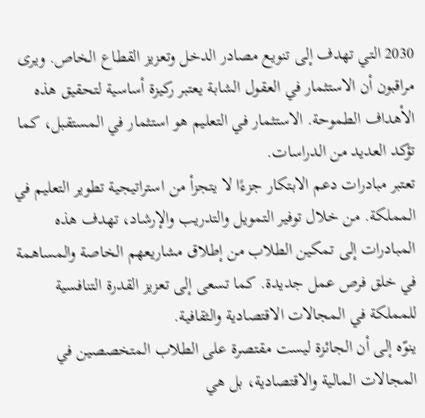2030 التي تهدف إلى تنويع مصادر الدخل وتعزيز القطاع الخاص. ويرى مراقبون أن الاستثمار في العقول الشابة يعتبر ركيزة أساسية لتحقيق هذه الأهداف الطموحة. الاستثمار في التعليم هو استثمار في المستقبل، كما تؤكد العديد من الدراسات.
تعتبر مبادرات دعم الابتكار جزءًا لا يتجزأ من استراتيجية تطوير التعليم في المملكة. من خلال توفير التمويل والتدريب والإرشاد، تهدف هذه المبادرات إلى تمكين الطلاب من إطلاق مشاريعهم الخاصة والمساهمة في خلق فرص عمل جديدة. كما تسعى إلى تعزيز القدرة التنافسية للمملكة في المجالات الاقتصادية والثقافية.
ينوّه إلى أن الجائزة ليست مقتصرة على الطلاب المتخصصين في المجالات المالية والاقتصادية، بل هي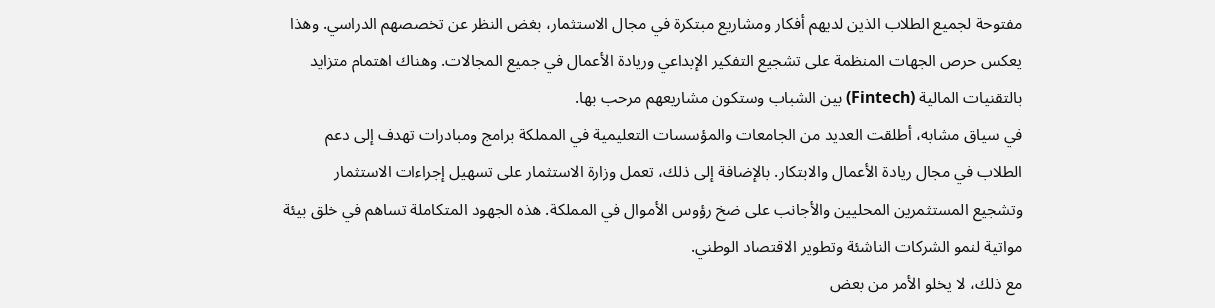مفتوحة لجميع الطلاب الذين لديهم أفكار ومشاريع مبتكرة في مجال الاستثمار، بغض النظر عن تخصصهم الدراسي. وهذا يعكس حرص الجهات المنظمة على تشجيع التفكير الإبداعي وريادة الأعمال في جميع المجالات. وهناك اهتمام متزايد بالتقنيات المالية (Fintech) بين الشباب وستكون مشاريعهم مرحب بها.
في سياق مشابه، أطلقت العديد من الجامعات والمؤسسات التعليمية في المملكة برامج ومبادرات تهدف إلى دعم الطلاب في مجال ريادة الأعمال والابتكار. بالإضافة إلى ذلك، تعمل وزارة الاستثمار على تسهيل إجراءات الاستثمار وتشجيع المستثمرين المحليين والأجانب على ضخ رؤوس الأموال في المملكة. هذه الجهود المتكاملة تساهم في خلق بيئة مواتية لنمو الشركات الناشئة وتطوير الاقتصاد الوطني.
مع ذلك، لا يخلو الأمر من بعض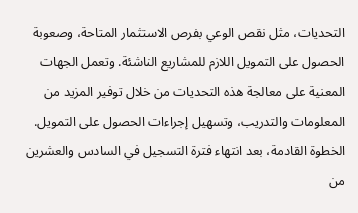التحديات، مثل نقص الوعي بفرص الاستثمار المتاحة، وصعوبة الحصول على التمويل اللازم للمشاريع الناشئة. وتعمل الجهات المعنية على معالجة هذه التحديات من خلال توفير المزيد من المعلومات والتدريب، وتسهيل إجراءات الحصول على التمويل.
الخطوة القادمة، بعد انتهاء فترة التسجيل في السادس والعشرين من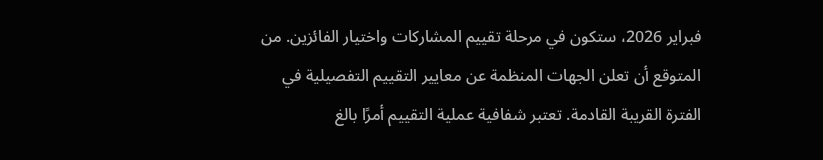فبراير 2026، ستكون في مرحلة تقييم المشاركات واختيار الفائزين. من المتوقع أن تعلن الجهات المنظمة عن معايير التقييم التفصيلية في الفترة القريبة القادمة. تعتبر شفافية عملية التقييم أمرًا بالغ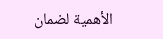الأهمية لضمان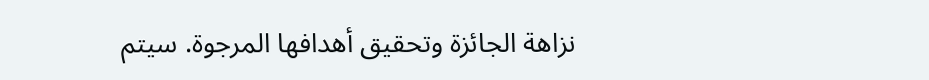نزاهة الجائزة وتحقيق أهدافها المرجوة. سيتم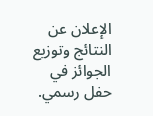الإعلان عن النتائج وتوزيع الجوائز في حفل رسمي.